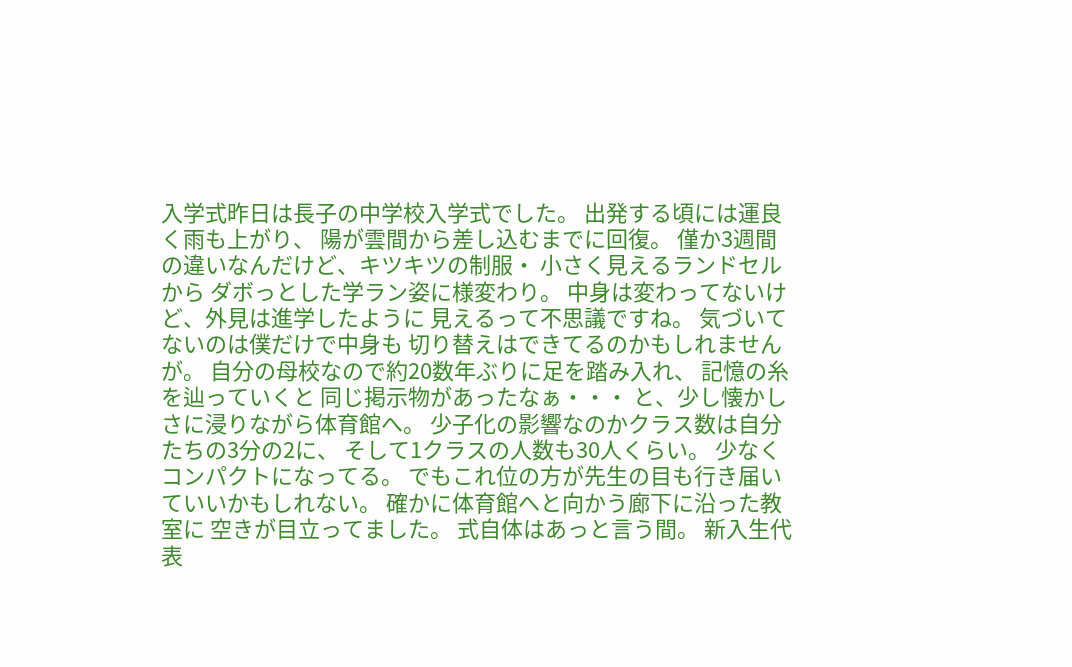入学式昨日は長子の中学校入学式でした。 出発する頃には運良く雨も上がり、 陽が雲間から差し込むまでに回復。 僅か3週間の違いなんだけど、キツキツの制服・ 小さく見えるランドセルから ダボっとした学ラン姿に様変わり。 中身は変わってないけど、外見は進学したように 見えるって不思議ですね。 気づいてないのは僕だけで中身も 切り替えはできてるのかもしれませんが。 自分の母校なので約20数年ぶりに足を踏み入れ、 記憶の糸を辿っていくと 同じ掲示物があったなぁ・・・ と、少し懐かしさに浸りながら体育館へ。 少子化の影響なのかクラス数は自分たちの3分の2に、 そして1クラスの人数も30人くらい。 少なくコンパクトになってる。 でもこれ位の方が先生の目も行き届いていいかもしれない。 確かに体育館へと向かう廊下に沿った教室に 空きが目立ってました。 式自体はあっと言う間。 新入生代表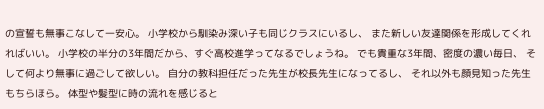の宣誓も無事こなして一安心。 小学校から馴染み深い子も同じクラスにいるし、 また新しい友達関係を形成してくれればいい。 小学校の半分の3年間だから、すぐ高校進学ってなるでしょうね。 でも貴重な3年間、密度の濃い毎日、 そして何より無事に過ごして欲しい。 自分の教科担任だった先生が校長先生になってるし、 それ以外も顔見知った先生もちらほら。 体型や髪型に時の流れを感じると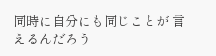同時に自分にも同じことが 言えるんだろう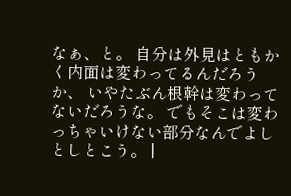なぁ、と。 自分は外見はともかく内面は変わってるんだろうか、 いやたぶん根幹は変わってないだろうな。 でもそこは変わっちゃいけない部分なんでよしとしとこう。 |